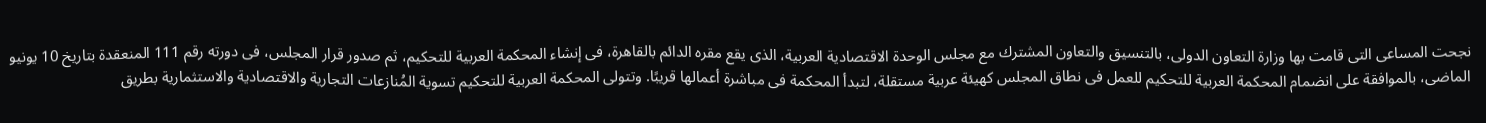نجحت المساعى التى قامت بها وزارة التعاون الدولى، بالتنسيق والتعاون المشترك مع مجلس الوحدة الاقتصادية العربية، الذى يقع مقره الدائم بالقاهرة، فى إنشاء المحكمة العربية للتحكيم، ثم صدور قرار المجلس، فى دورته رقم 111 المنعقدة بتاريخ 10 يونيو الماضى، بالموافقة على انضمام المحكمة العربية للتحكيم للعمل فى نطاق المجلس كهيئة عربية مستقلة، لتبدأ المحكمة فى مباشرة أعمالها قريبًا. وتتولى المحكمة العربية للتحكيم تسوية المُنازعات التجارية والاقتصادية والاستثمارية بطريق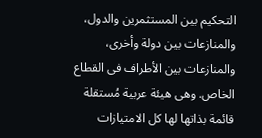التحكيم بين المستثمرين والدول، والمنازعات بين دولة وأخرى، والمنازعات بين الأطراف فى القطاع الخاص. وهى هيئة عربية مُستقلة قائمة بذاتها لها كل الامتيازات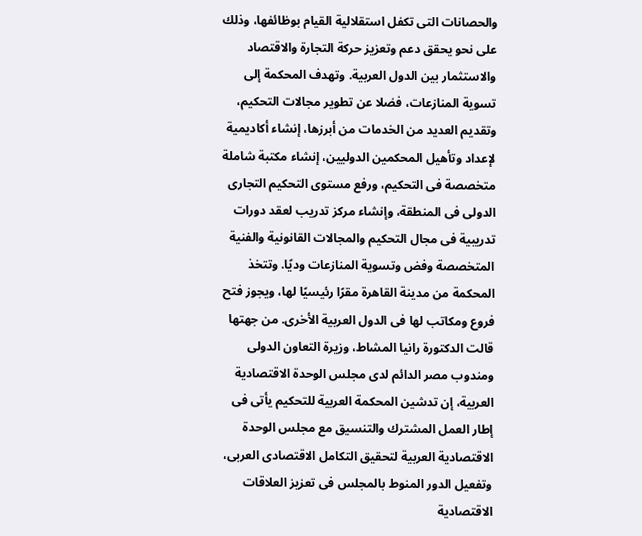والحصانات التى تكفل استقلالية القيام بوظائفها، وذلك على نحو يحقق دعم وتعزيز حركة التجارة والاقتصاد والاستثمار بين الدول العربية. وتهدف المحكمة إلى تسوية المنازعات، فضلا عن تطوير مجالات التحكيم، وتقديم العديد من الخدمات من أبرزها، إنشاء أكاديمية لإعداد وتأهيل المحكمين الدوليين، إنشاء مكتبة شاملة متخصصة فى التحكيم، ورفع مستوى التحكيم التجارى الدولى فى المنطقة، وإنشاء مركز تدريب لعقد دورات تدريبية فى مجال التحكيم والمجالات القانونية والفنية المتخصصة وفض وتسوية المنازعات وديًا. وتتخذ المحكمة من مدينة القاهرة مقرًا رئيسيًا لها، ويجوز فتح فروع ومكاتب لها فى الدول العربية الأخرى. من جهتها قالت الدكتورة رانيا المشاط، وزيرة التعاون الدولى ومندوب مصر الدائم لدى مجلس الوحدة الاقتصادية العربية، إن تدشين المحكمة العربية للتحكيم يأتى فى إطار العمل المشترك والتنسيق مع مجلس الوحدة الاقتصادية العربية لتحقيق التكامل الاقتصادى العربى، وتفعيل الدور المنوط بالمجلس فى تعزيز العلاقات الاقتصادية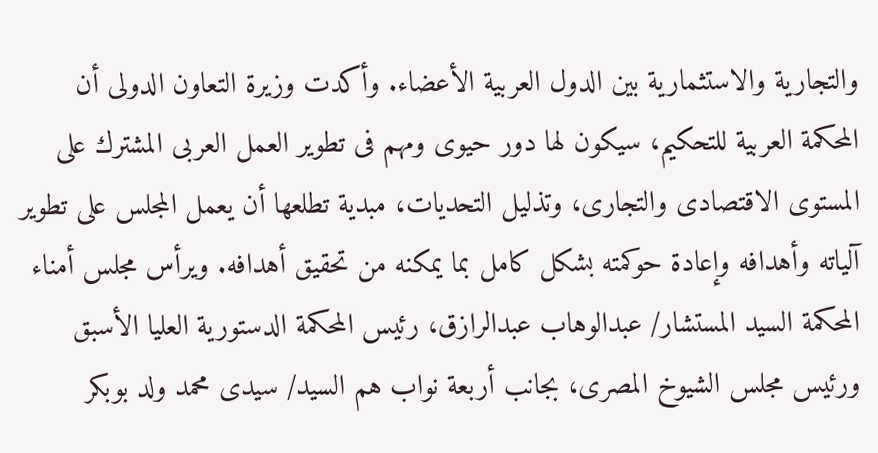والتجارية والاستثمارية بين الدول العربية الأعضاء. وأكدت وزيرة التعاون الدولى أن المحكمة العربية للتحكيم، سيكون لها دور حيوى ومهم فى تطوير العمل العربى المشترك على المستوى الاقتصادى والتجارى، وتذليل التحديات، مبدية تطلعها أن يعمل المجلس على تطوير آلياته وأهدافه وإعادة حوكمته بشكل كامل بما يمكنه من تحقيق أهدافه. ويرأس مجلس أمناء المحكمة السيد المستشار/ عبدالوهاب عبدالرازق، رئيس المحكمة الدستورية العليا الأسبق ورئيس مجلس الشيوخ المصرى، بجانب أربعة نواب هم السيد/ سيدى محمد ولد بوبكر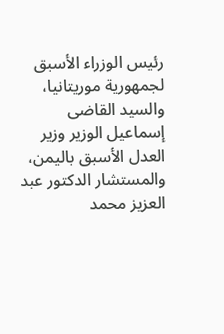رئيس الوزراء الأسبق لجمهورية موريتانيا، والسيد القاضى إسماعيل الوزير وزير العدل الأسبق باليمن، والمستشار الدكتور عبد العزيز محمد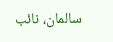سالمان، نائب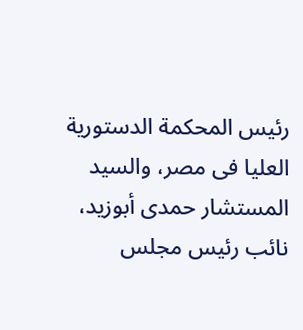رئيس المحكمة الدستورية العليا فى مصر، والسيد المستشار حمدى أبوزيد، نائب رئيس مجلس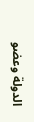الدولة وعضو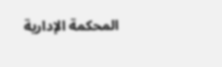المحكمة الإدارية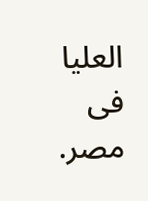العليا فى مصر.